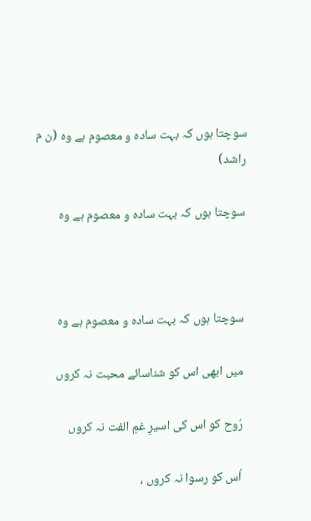سوچتا ہوں کہ بہت سادہ و معصوم ہے وہ (ن م راشد)

سوچتا ہوں کہ بہت سادہ و معصوم ہے وہ



سوچتا ہوں کہ بہت سادہ و معصوم ہے وہ

میں ابھی اس کو شناسائے محبت نہ کروں

رُوح کو اس کی اسیرِ غمِ الفت نہ کروں

اُس کو رسوا نہ کروں ،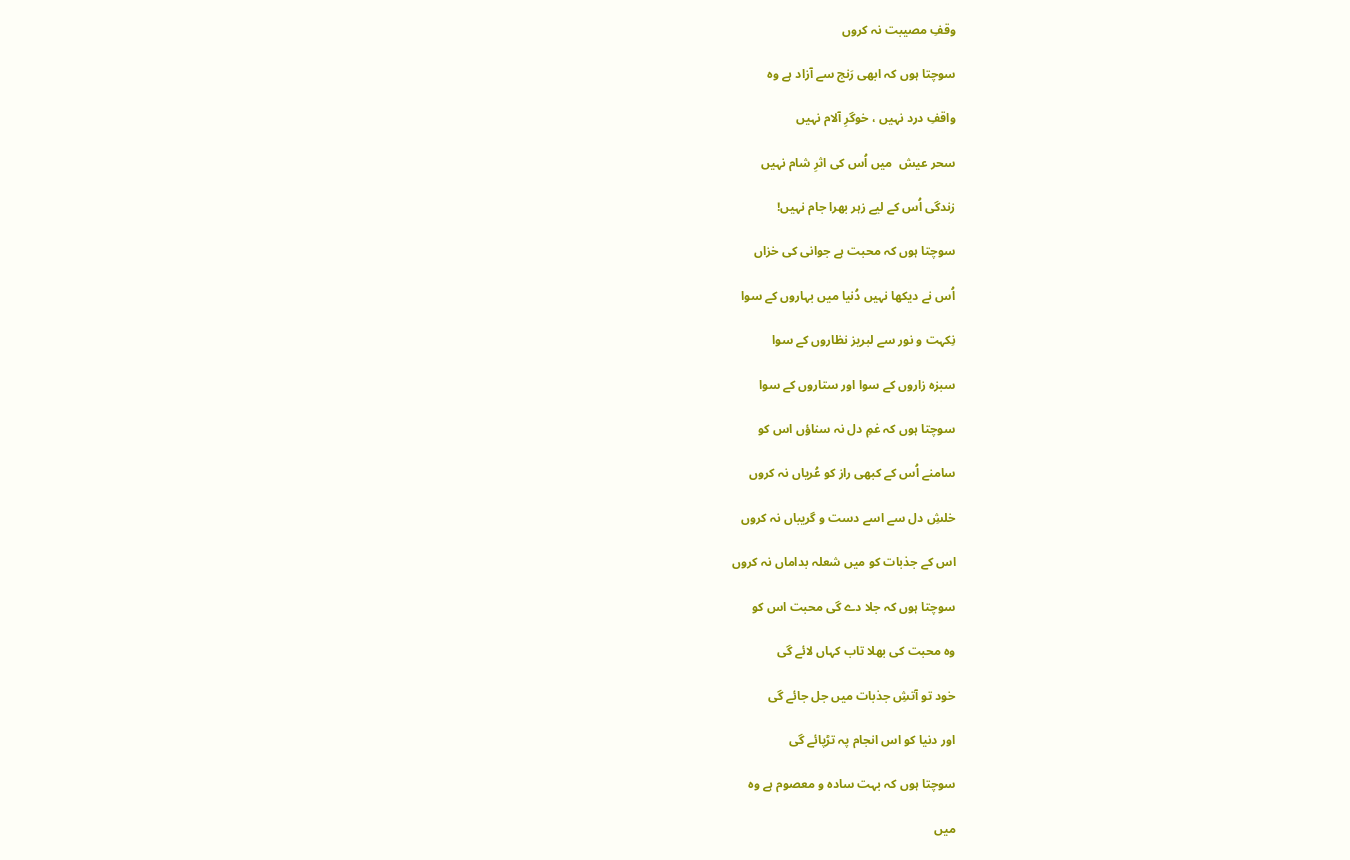وقفِ مصیبت نہ کروں

سوچتا ہوں کہ ابھی رَنج سے آزاد ہے وہ

واقفِ درد نہیں ، خوگرِ آلام نہیں

سحر عیش  میں اُس کی اثرِ شام نہیں

زندگی اُس کے لیے زہر بھرا جام نہیں!

سوچتا ہوں کہ محبت ہے جوانی کی خزاں

اُس نے دیکھا نہیں دُنیا میں بہاروں کے سوا

نِکہت و نور سے لبریز نظاروں کے سوا

سبزہ زاروں کے سوا اور ستاروں کے سوا

سوچتا ہوں کہ غمِ دل نہ سناؤں اس کو

سامنے اُس کے کبھی راز کو عُریاں نہ کروں

خلشِ دل سے اسے دست و گریباں نہ کروں

اس کے جذبات کو میں شعلہ بداماں نہ کروں

سوچتا ہوں کہ جلا دے گی محبت اس کو

وہ محبت کی بھلا تاب کہاں لائے گی

خود تو آتشِ جذبات میں جل جائے گی

اور دنیا کو اس انجام پہ تڑپائے گی

سوچتا ہوں کہ بہت سادہ و معصوم ہے وہ

میں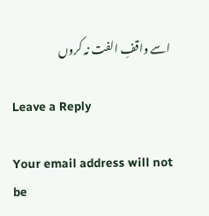اسے واقفِ الفت نہ کروں

Leave a Reply

Your email address will not be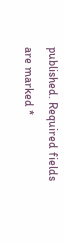published. Required fields are marked *